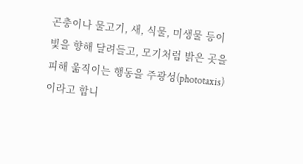곤충이나 물고기, 새, 식물, 미생물 등이 빛을 향해 달려들고, 모기처럼 밝은 곳을 피해 욺직이는 행동을 주광성(phototaxis)이라고 합니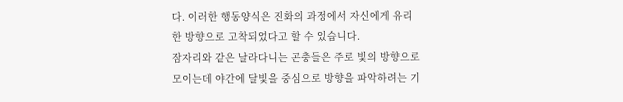다. 이러한 행동양식은 진화의 과정에서 자신에게 유리한 방향으로 고착되었다고 할 수 있습니다.
잠자리와 같은 날라다니는 곤충들은 주로 빛의 방향으로 모이는데 야간에 달빛을 중심으로 방향을 파악하려는 기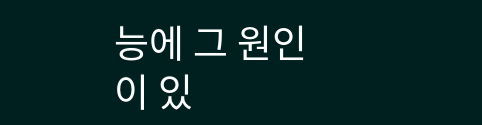능에 그 원인이 있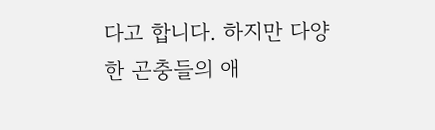다고 합니다. 하지만 다양한 곤충들의 애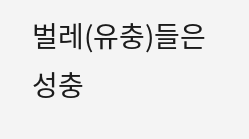벌레(유충)들은 성충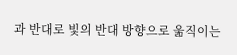과 반대로 빛의 반대 방향으로 욺직이는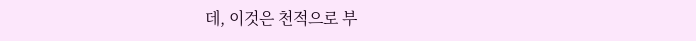데, 이것은 천적으로 부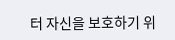터 자신을 보호하기 위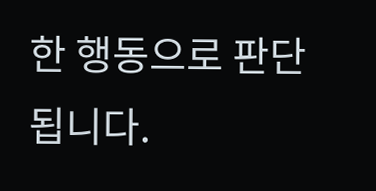한 행동으로 판단됩니다.